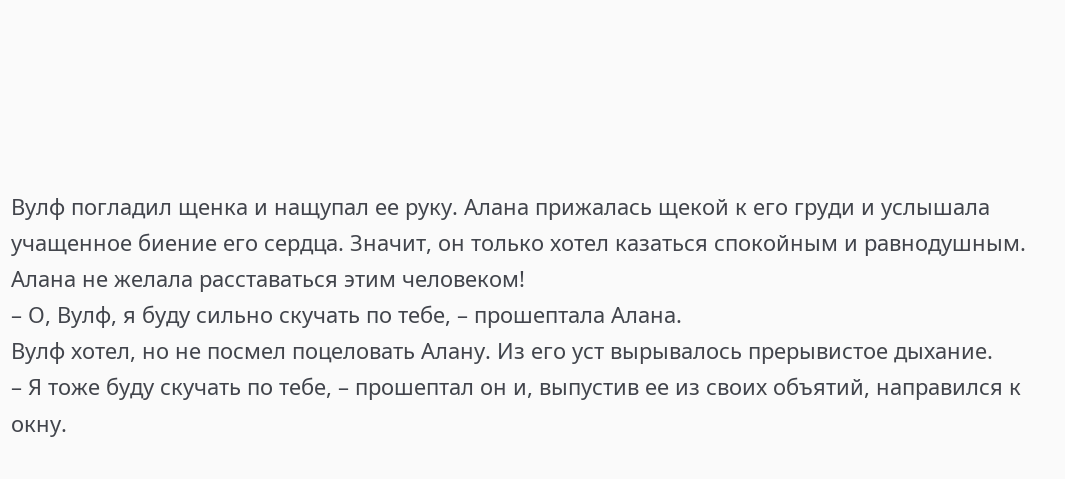Вулф погладил щенка и нащупал ее руку. Алана прижалась щекой к его груди и услышала учащенное биение его сердца. Значит, он только хотел казаться спокойным и равнодушным. Алана не желала расставаться этим человеком!
– О, Вулф, я буду сильно скучать по тебе, – прошептала Алана.
Вулф хотел, но не посмел поцеловать Алану. Из его уст вырывалось прерывистое дыхание.
– Я тоже буду скучать по тебе, – прошептал он и, выпустив ее из своих объятий, направился к окну.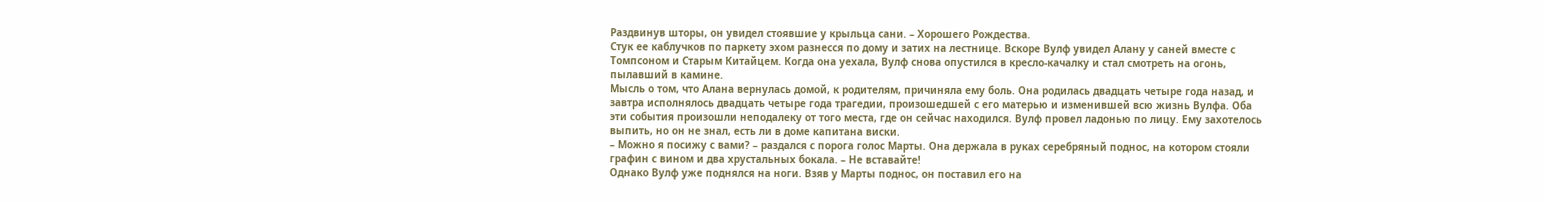Раздвинув шторы, он увидел стоявшие у крыльца сани. – Хорошего Рождества.
Стук ее каблучков по паркету эхом разнесся по дому и затих на лестнице. Вскоре Вулф увидел Алану у саней вместе с Томпсоном и Старым Китайцем. Когда она уехала, Вулф снова опустился в кресло-качалку и стал смотреть на огонь, пылавший в камине.
Мысль о том, что Алана вернулась домой, к родителям, причиняла ему боль. Она родилась двадцать четыре года назад, и завтра исполнялось двадцать четыре года трагедии, произошедшей с его матерью и изменившей всю жизнь Вулфа. Оба эти события произошли неподалеку от того места, где он сейчас находился. Вулф провел ладонью по лицу. Ему захотелось выпить, но он не знал, есть ли в доме капитана виски.
– Можно я посижу с вами? – раздался с порога голос Марты. Она держала в руках серебряный поднос, на котором стояли графин с вином и два хрустальных бокала. – Не вставайте!
Однако Вулф уже поднялся на ноги. Взяв у Марты поднос, он поставил его на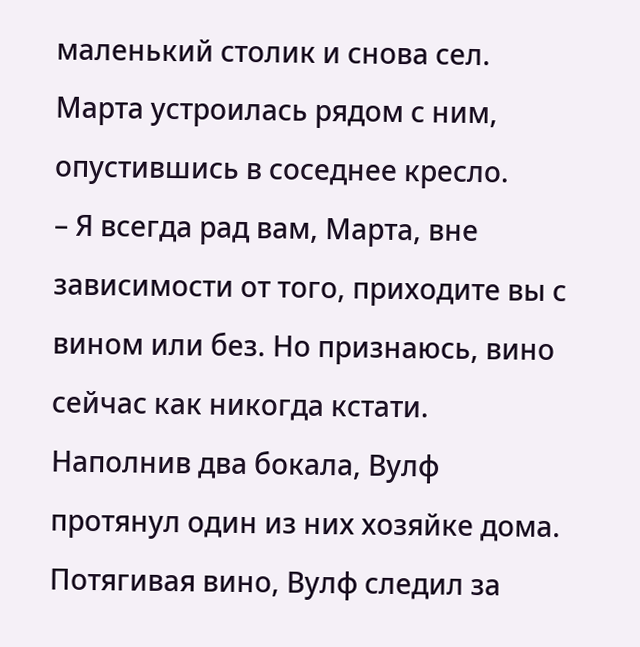маленький столик и снова сел. Марта устроилась рядом с ним, опустившись в соседнее кресло.
– Я всегда рад вам, Марта, вне зависимости от того, приходите вы с вином или без. Но признаюсь, вино сейчас как никогда кстати.
Наполнив два бокала, Вулф протянул один из них хозяйке дома. Потягивая вино, Вулф следил за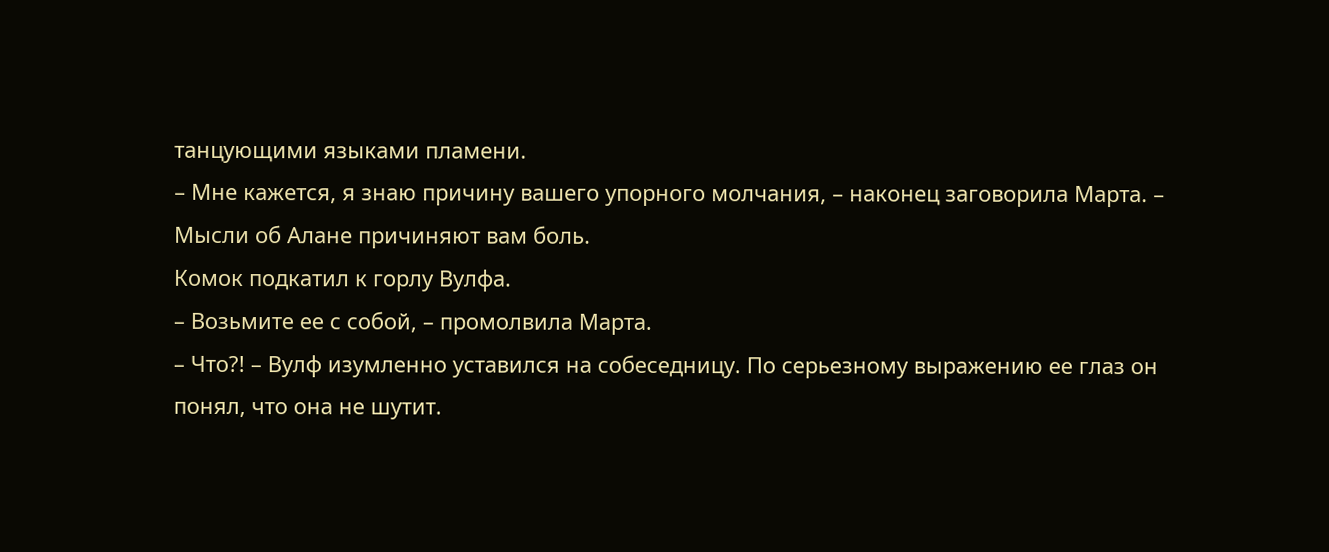танцующими языками пламени.
– Мне кажется, я знаю причину вашего упорного молчания, – наконец заговорила Марта. – Мысли об Алане причиняют вам боль.
Комок подкатил к горлу Вулфа.
– Возьмите ее с собой, – промолвила Марта.
– Что?! – Вулф изумленно уставился на собеседницу. По серьезному выражению ее глаз он понял, что она не шутит.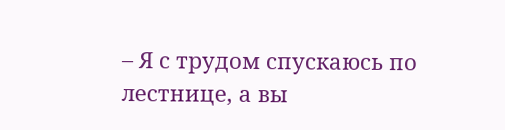– Я с трудом спускаюсь по лестнице, а вы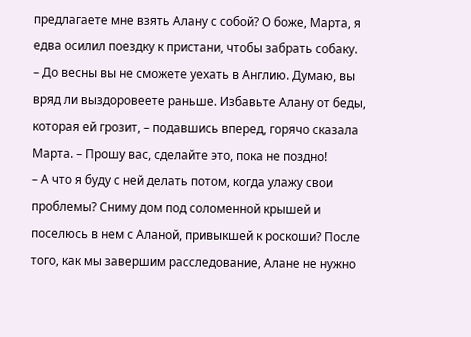предлагаете мне взять Алану с собой? О боже, Марта, я едва осилил поездку к пристани, чтобы забрать собаку.
– До весны вы не сможете уехать в Англию. Думаю, вы вряд ли выздоровеете раньше. Избавьте Алану от беды, которая ей грозит, – подавшись вперед, горячо сказала Марта. – Прошу вас, сделайте это, пока не поздно!
– А что я буду с ней делать потом, когда улажу свои проблемы? Сниму дом под соломенной крышей и поселюсь в нем с Аланой, привыкшей к роскоши? После того, как мы завершим расследование, Алане не нужно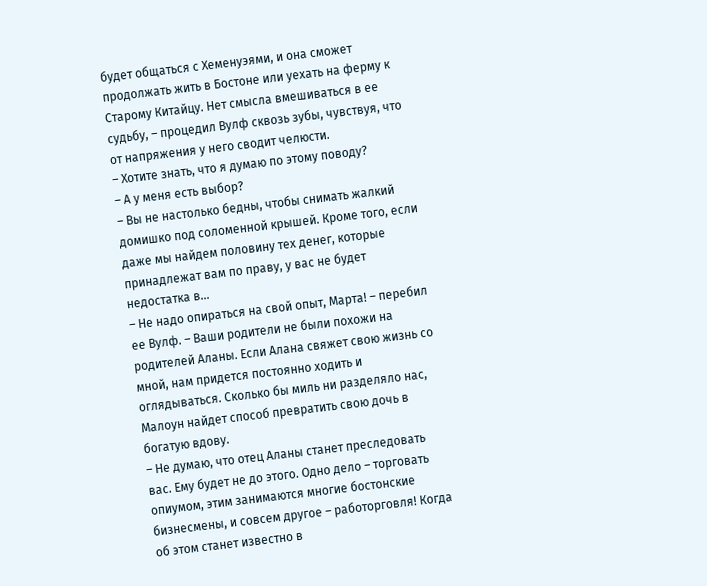будет общаться с Хеменуэями, и она сможет продолжать жить в Бостоне или уехать на ферму к Старому Китайцу. Нет смысла вмешиваться в ее судьбу, – процедил Вулф сквозь зубы, чувствуя, что от напряжения у него сводит челюсти.
– Хотите знать, что я думаю по этому поводу?
– А у меня есть выбор?
– Вы не настолько бедны, чтобы снимать жалкий домишко под соломенной крышей. Кроме того, если даже мы найдем половину тех денег, которые принадлежат вам по праву, у вас не будет недостатка в…
– Не надо опираться на свой опыт, Марта! – перебил ее Вулф. – Ваши родители не были похожи на родителей Аланы. Если Алана свяжет свою жизнь со мной, нам придется постоянно ходить и оглядываться. Сколько бы миль ни разделяло нас, Малоун найдет способ превратить свою дочь в богатую вдову.
– Не думаю, что отец Аланы станет преследовать вас. Ему будет не до этого. Одно дело – торговать опиумом, этим занимаются многие бостонские бизнесмены, и совсем другое – работорговля! Когда об этом станет известно в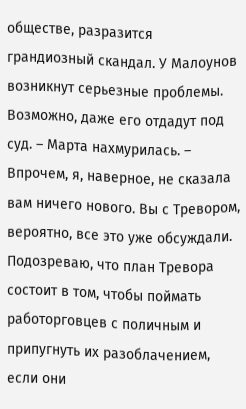обществе, разразится грандиозный скандал. У Малоунов возникнут серьезные проблемы. Возможно, даже его отдадут под суд. – Марта нахмурилась. – Впрочем, я, наверное, не сказала вам ничего нового. Вы с Тревором, вероятно, все это уже обсуждали. Подозреваю, что план Тревора состоит в том, чтобы поймать работорговцев с поличным и припугнуть их разоблачением, если они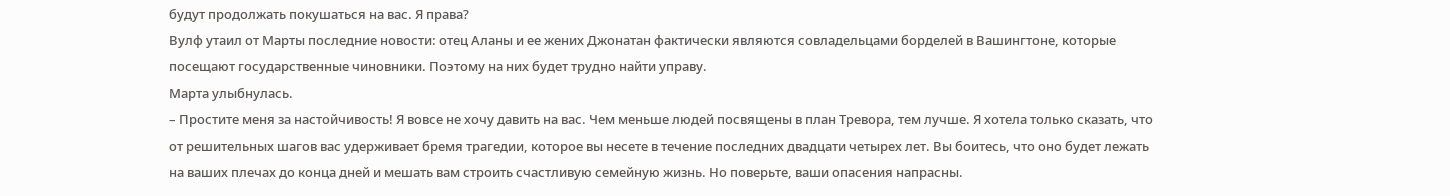будут продолжать покушаться на вас. Я права?
Вулф утаил от Марты последние новости: отец Аланы и ее жених Джонатан фактически являются совладельцами борделей в Вашингтоне, которые посещают государственные чиновники. Поэтому на них будет трудно найти управу.
Марта улыбнулась.
– Простите меня за настойчивость! Я вовсе не хочу давить на вас. Чем меньше людей посвящены в план Тревора, тем лучше. Я хотела только сказать, что от решительных шагов вас удерживает бремя трагедии, которое вы несете в течение последних двадцати четырех лет. Вы боитесь, что оно будет лежать на ваших плечах до конца дней и мешать вам строить счастливую семейную жизнь. Но поверьте, ваши опасения напрасны.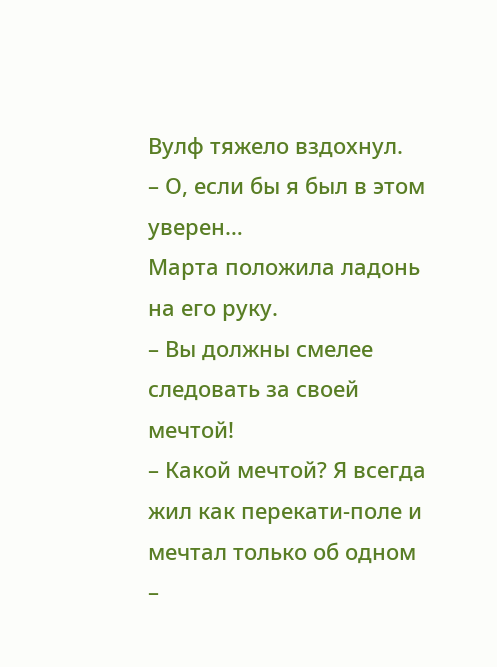Вулф тяжело вздохнул.
– О, если бы я был в этом уверен…
Марта положила ладонь на его руку.
– Вы должны смелее следовать за своей мечтой!
– Какой мечтой? Я всегда жил как перекати-поле и мечтал только об одном –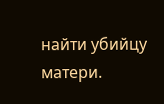найти убийцу матери.